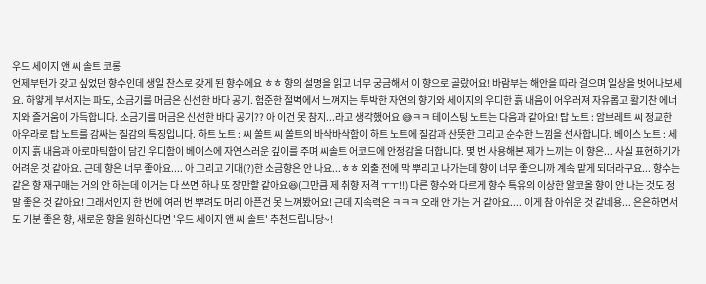우드 세이지 앤 씨 솔트 코롱
언제부턴가 갖고 싶었던 향수인데 생일 찬스로 갖게 된 향수에요 ㅎㅎ 향의 설명을 읽고 너무 궁금해서 이 향으로 골랐어요! 바람부는 해안을 따라 걸으며 일상을 벗어나보세요. 하얗게 부서지는 파도, 소금기를 머금은 신선한 바다 공기. 험준한 절벽에서 느껴지는 투박한 자연의 향기와 세이지의 우디한 흙 내음이 어우러져 자유롭고 활기찬 에너지와 즐거움이 가득합니다. 소금기를 머금은 신선한 바다 공기?? 아 이건 못 참지...라고 생각했어요 😅ㅋㅋ 테이스팅 노트는 다음과 같아요! 탑 노트 : 암브레트 씨 정교한 아우라로 탑 노트를 감싸는 질감의 특징입니다. 하트 노트 : 씨 쏠트 씨 쏠트의 바삭바삭함이 하트 노트에 질감과 산뜻한 그리고 순수한 느낌을 선사합니다. 베이스 노트 : 세이지 흙 내음과 아로마틱함이 담긴 우디함이 베이스에 자연스러운 깊이를 주며 씨솔트 어코드에 안정감을 더합니다. 몇 번 사용해본 제가 느끼는 이 향은... 사실 표현하기가 어려운 것 같아요. 근데 향은 너무 좋아요.... 아 그리고 기대(?)한 소금향은 안 나요...ㅎㅎ 외출 전에 막 뿌리고 나가는데 향이 너무 좋으니까 계속 맡게 되더라구요... 향수는 같은 향 재구매는 거의 안 하는데 이거는 다 쓰면 하나 또 장만할 같아요😆(그만큼 제 취향 저격 ㅜㅜ!!) 다른 향수와 다르게 향수 특유의 이상한 알코올 향이 안 나는 것도 정말 좋은 것 같아요! 그래서인지 한 번에 여러 번 뿌려도 머리 아픈건 못 느껴봤어요! 근데 지속력은 ㅋㅋㅋ 오래 안 가는 거 같아요.... 이게 참 아쉬운 것 같네용... 은은하면서도 기분 좋은 향, 새로운 향을 원하신다면 '우드 세이지 앤 씨 솔트' 추천드립니당~!